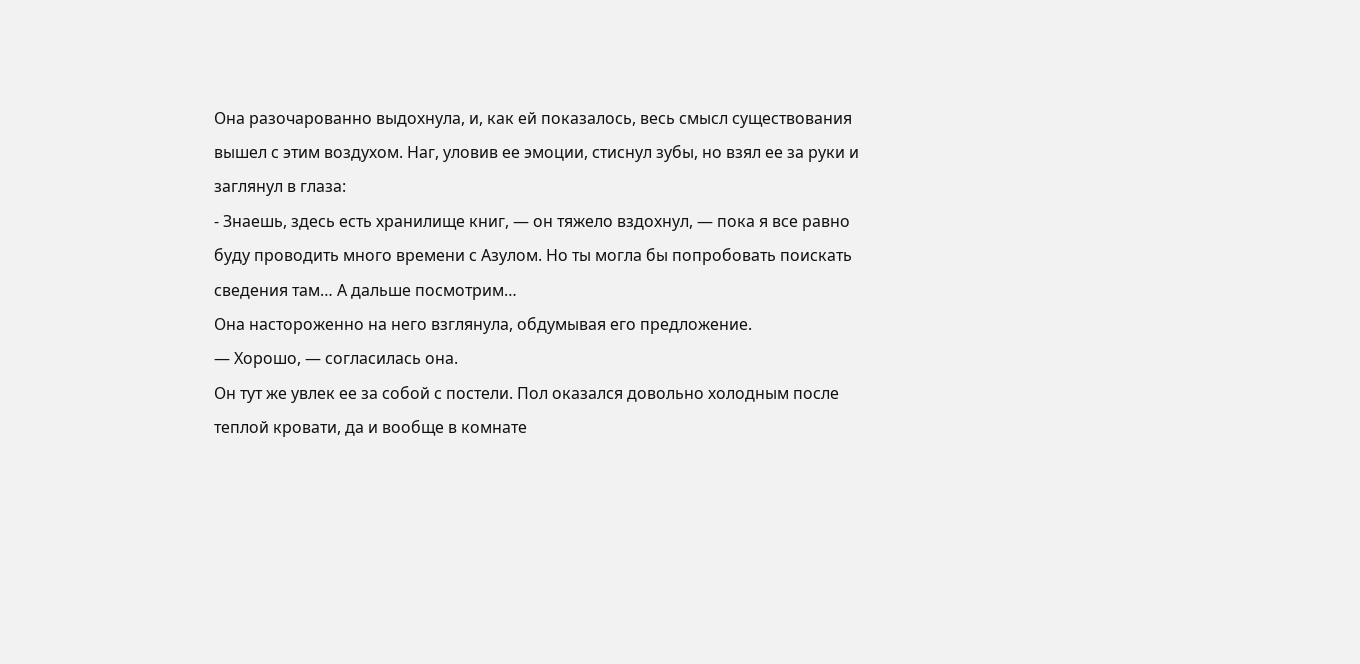Она разочарованно выдохнула, и, как ей показалось, весь смысл существования вышел с этим воздухом. Наг, уловив ее эмоции, стиснул зубы, но взял ее за руки и заглянул в глаза:
- Знаешь, здесь есть хранилище книг, — он тяжело вздохнул, — пока я все равно буду проводить много времени с Азулом. Но ты могла бы попробовать поискать сведения там… А дальше посмотрим…
Она настороженно на него взглянула, обдумывая его предложение.
— Хорошо, — согласилась она.
Он тут же увлек ее за собой с постели. Пол оказался довольно холодным после теплой кровати, да и вообще в комнате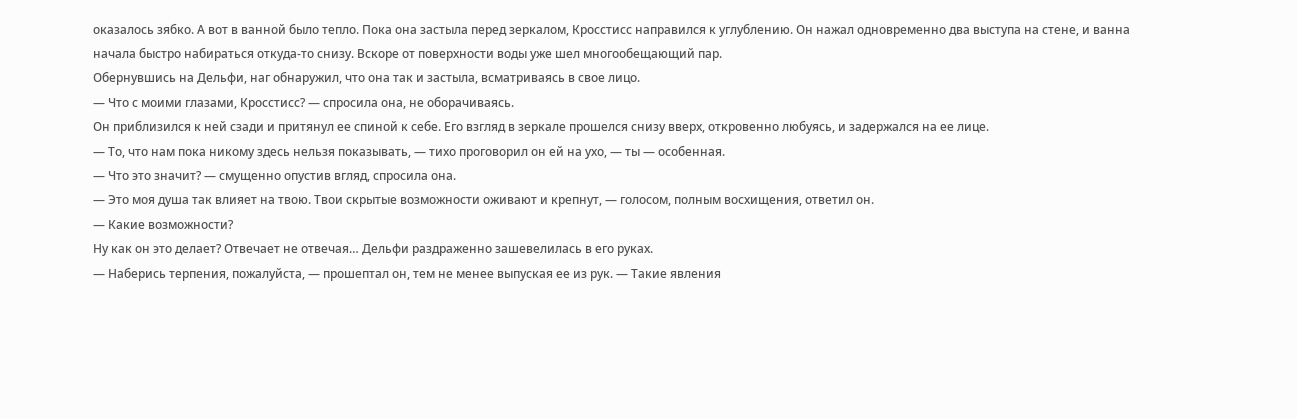оказалось зябко. А вот в ванной было тепло. Пока она застыла перед зеркалом, Кросстисс направился к углублению. Он нажал одновременно два выступа на стене, и ванна начала быстро набираться откуда-то снизу. Вскоре от поверхности воды уже шел многообещающий пар.
Обернувшись на Дельфи, наг обнаружил, что она так и застыла, всматриваясь в свое лицо.
— Что с моими глазами, Кросстисс? — спросила она, не оборачиваясь.
Он приблизился к ней сзади и притянул ее спиной к себе. Его взгляд в зеркале прошелся снизу вверх, откровенно любуясь, и задержался на ее лице.
— То, что нам пока никому здесь нельзя показывать, — тихо проговорил он ей на ухо, — ты — особенная.
— Что это значит? — смущенно опустив вгляд, спросила она.
— Это моя душа так влияет на твою. Твои скрытые возможности оживают и крепнут, — голосом, полным восхищения, ответил он.
— Какие возможности?
Ну как он это делает? Отвечает не отвечая… Дельфи раздраженно зашевелилась в его руках.
— Наберись терпения, пожалуйста, — прошептал он, тем не менее выпуская ее из рук. — Такие явления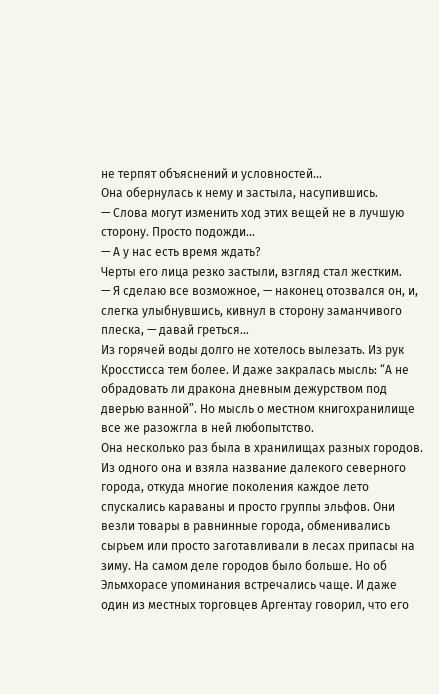не терпят объяснений и условностей…
Она обернулась к нему и застыла, насупившись.
— Слова могут изменить ход этих вещей не в лучшую сторону. Просто подожди…
— А у нас есть время ждать?
Черты его лица резко застыли, взгляд стал жестким.
— Я сделаю все возможное, — наконец отозвался он, и, слегка улыбнувшись, кивнул в сторону заманчивого плеска, — давай греться…
Из горячей воды долго не хотелось вылезать. Из рук Кросстисса тем более. И даже закралась мысль: “А не обрадовать ли дракона дневным дежурством под дверью ванной”. Но мысль о местном книгохранилище все же разожгла в ней любопытство.
Она несколько раз была в хранилищах разных городов. Из одного она и взяла название далекого северного города, откуда многие поколения каждое лето спускались караваны и просто группы эльфов. Они везли товары в равнинные города, обменивались сырьем или просто заготавливали в лесах припасы на зиму. На самом деле городов было больше. Но об Эльмхорасе упоминания встречались чаще. И даже один из местных торговцев Аргентау говорил, что его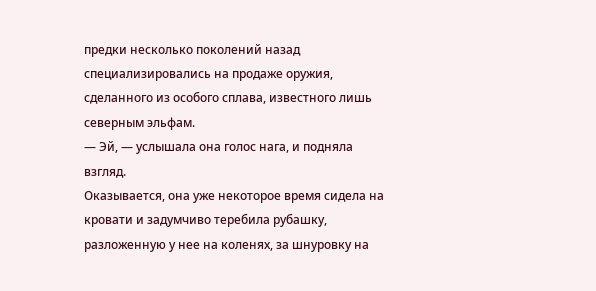предки несколько поколений назад специализировались на продаже оружия, сделанного из особого сплава, известного лишь северным эльфам.
— Эй, — услышала она голос нага, и подняла взгляд.
Оказывается, она уже некоторое время сидела на кровати и задумчиво теребила рубашку, разложенную у нее на коленях, за шнуровку на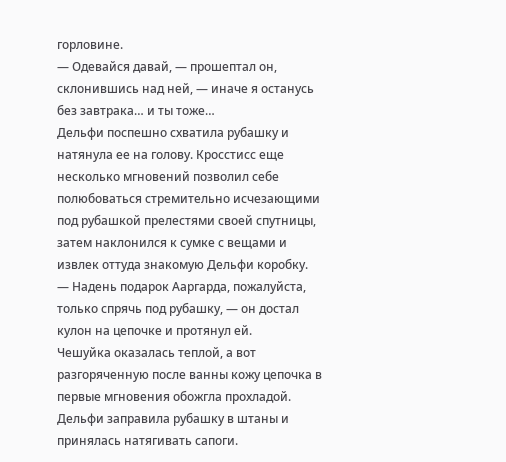горловине.
— Одевайся давай, — прошептал он, склонившись над ней, — иначе я останусь без завтрака… и ты тоже…
Дельфи поспешно схватила рубашку и натянула ее на голову. Кросстисс еще несколько мгновений позволил себе полюбоваться стремительно исчезающими под рубашкой прелестями своей спутницы, затем наклонился к сумке с вещами и извлек оттуда знакомую Дельфи коробку.
— Надень подарок Ааргарда, пожалуйста, только спрячь под рубашку, — он достал кулон на цепочке и протянул ей.
Чешуйка оказалась теплой, а вот разгоряченную после ванны кожу цепочка в первые мгновения обожгла прохладой. Дельфи заправила рубашку в штаны и принялась натягивать сапоги.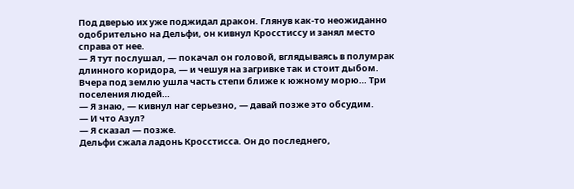Под дверью их уже поджидал дракон. Глянув как-то неожиданно одобрительно на Дельфи, он кивнул Кросстиссу и занял место справа от нее.
— Я тут послушал, — покачал он головой, вглядываясь в полумрак длинного коридора, — и чешуя на загривке так и стоит дыбом. Вчера под землю ушла часть степи ближе к южному морю… Три поселения людей…
— Я знаю, — кивнул наг серьезно, — давай позже это обсудим.
— И что Азул?
— Я сказал — позже.
Дельфи сжала ладонь Кросстисса. Он до последнего,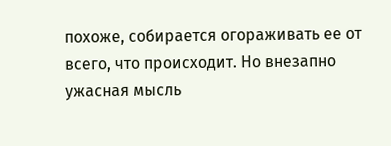похоже, собирается огораживать ее от всего, что происходит. Но внезапно ужасная мысль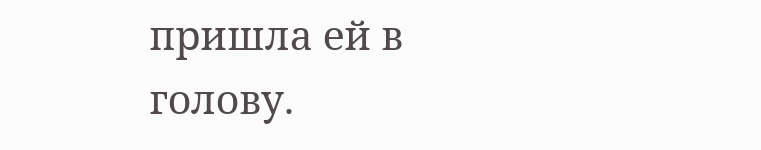пришла ей в голову.